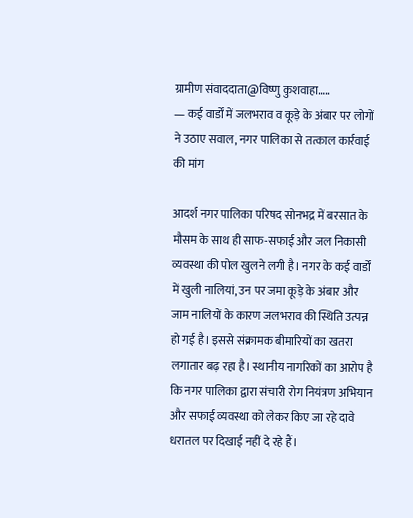ग्रामीण संवाददाता@विष्णु कुशवाहा…..
— कई वार्डों में जलभराव व कूड़े के अंबार पर लोगों ने उठाए सवाल, नगर पालिका से तत्काल कार्रवाई की मांग

आदर्श नगर पालिका परिषद सोनभद्र में बरसात के मौसम के साथ ही साफ-सफाई और जल निकासी व्यवस्था की पोल खुलने लगी है। नगर के कई वार्डों में खुली नालियां, उन पर जमा कूड़े के अंबार और जाम नालियों के कारण जलभराव की स्थिति उत्पन्न हो गई है। इससे संक्रामक बीमारियों का खतरा लगातार बढ़ रहा है। स्थानीय नागरिकों का आरोप है कि नगर पालिका द्वारा संचारी रोग नियंत्रण अभियान और सफाई व्यवस्था को लेकर किए जा रहे दावे धरातल पर दिखाई नहीं दे रहे हैं।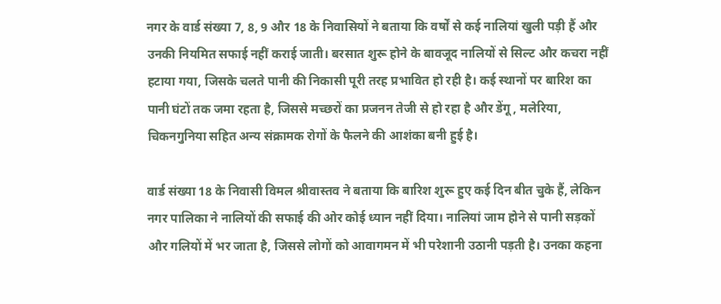नगर के वार्ड संख्या 7, 8, 9 और 18 के निवासियों ने बताया कि वर्षों से कई नालियां खुली पड़ी हैं और उनकी नियमित सफाई नहीं कराई जाती। बरसात शुरू होने के बावजूद नालियों से सिल्ट और कचरा नहीं हटाया गया, जिसके चलते पानी की निकासी पूरी तरह प्रभावित हो रही है। कई स्थानों पर बारिश का पानी घंटों तक जमा रहता है, जिससे मच्छरों का प्रजनन तेजी से हो रहा है और डेंगू, मलेरिया, चिकनगुनिया सहित अन्य संक्रामक रोगों के फैलने की आशंका बनी हुई है।

वार्ड संख्या 18 के निवासी विमल श्रीवास्तव ने बताया कि बारिश शुरू हुए कई दिन बीत चुके हैं, लेकिन नगर पालिका ने नालियों की सफाई की ओर कोई ध्यान नहीं दिया। नालियां जाम होने से पानी सड़कों और गलियों में भर जाता है, जिससे लोगों को आवागमन में भी परेशानी उठानी पड़ती है। उनका कहना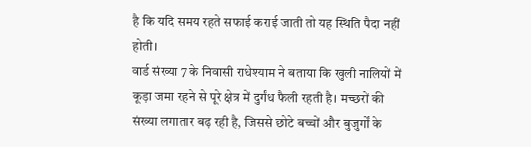है कि यदि समय रहते सफाई कराई जाती तो यह स्थिति पैदा नहीं होती।
वार्ड संख्या 7 के निवासी राधेश्याम ने बताया कि खुली नालियों में कूड़ा जमा रहने से पूरे क्षेत्र में दुर्गंध फैली रहती है। मच्छरों की संख्या लगातार बढ़ रही है, जिससे छोटे बच्चों और बुजुर्गों के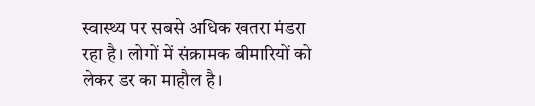स्वास्थ्य पर सबसे अधिक खतरा मंडरा रहा है। लोगों में संक्रामक बीमारियों को लेकर डर का माहौल है।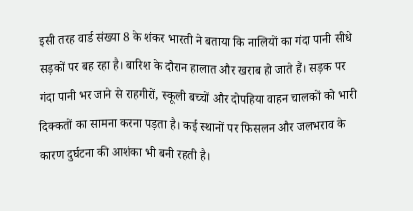इसी तरह वार्ड संख्या 8 के शंकर भारती ने बताया कि नालियों का गंदा पानी सीधे सड़कों पर बह रहा है। बारिश के दौरान हालात और खराब हो जाते हैं। सड़क पर गंदा पानी भर जाने से राहगीरों, स्कूली बच्चों और दोपहिया वाहन चालकों को भारी दिक्कतों का सामना करना पड़ता है। कई स्थानों पर फिसलन और जलभराव के कारण दुर्घटना की आशंका भी बनी रहती है।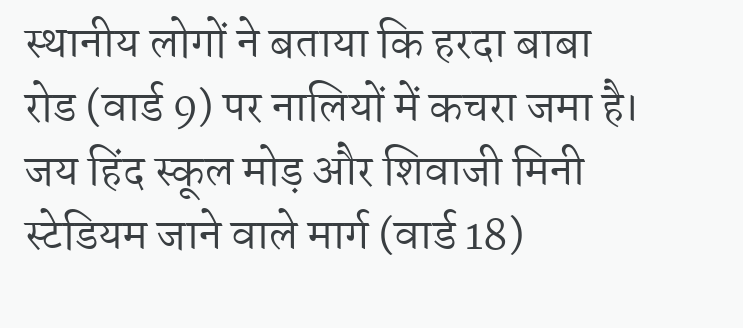स्थानीय लोगों ने बताया कि हरदा बाबा रोड (वार्ड 9) पर नालियों में कचरा जमा है। जय हिंद स्कूल मोड़ और शिवाजी मिनी स्टेडियम जाने वाले मार्ग (वार्ड 18)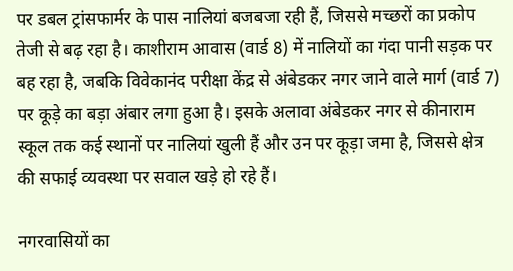पर डबल ट्रांसफार्मर के पास नालियां बजबजा रही हैं, जिससे मच्छरों का प्रकोप तेजी से बढ़ रहा है। काशीराम आवास (वार्ड 8) में नालियों का गंदा पानी सड़क पर बह रहा है, जबकि विवेकानंद परीक्षा केंद्र से अंबेडकर नगर जाने वाले मार्ग (वार्ड 7) पर कूड़े का बड़ा अंबार लगा हुआ है। इसके अलावा अंबेडकर नगर से कीनाराम स्कूल तक कई स्थानों पर नालियां खुली हैं और उन पर कूड़ा जमा है, जिससे क्षेत्र की सफाई व्यवस्था पर सवाल खड़े हो रहे हैं।

नगरवासियों का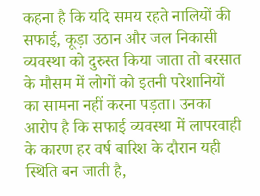कहना है कि यदि समय रहते नालियों की सफाई, कूड़ा उठान और जल निकासी व्यवस्था को दुरुस्त किया जाता तो बरसात के मौसम में लोगों को इतनी परेशानियों का सामना नहीं करना पड़ता। उनका आरोप है कि सफाई व्यवस्था में लापरवाही के कारण हर वर्ष बारिश के दौरान यही स्थिति बन जाती है,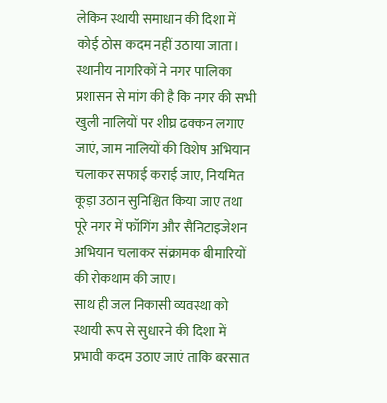लेकिन स्थायी समाधान की दिशा में कोई ठोस कदम नहीं उठाया जाता।
स्थानीय नागरिकों ने नगर पालिका प्रशासन से मांग की है कि नगर की सभी खुली नालियों पर शीघ्र ढक्कन लगाए जाएं, जाम नालियों की विशेष अभियान चलाकर सफाई कराई जाए, नियमित कूड़ा उठान सुनिश्चित किया जाए तथा पूरे नगर में फॉगिंग और सैनिटाइजेशन अभियान चलाकर संक्रामक बीमारियों की रोकथाम की जाए।
साथ ही जल निकासी व्यवस्था को स्थायी रूप से सुधारने की दिशा में प्रभावी कदम उठाए जाएं ताकि बरसात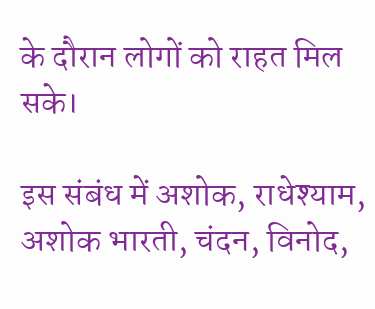के दौरान लोगों को राहत मिल सके।

इस संबंध में अशोक, राधेश्याम, अशोक भारती, चंदन, विनोद,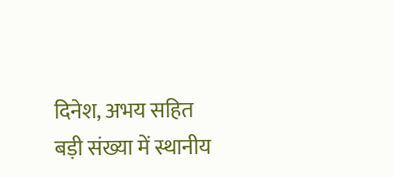दिनेश, अभय सहित बड़ी संख्या में स्थानीय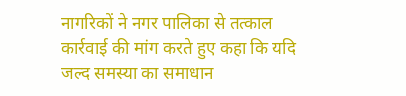नागरिकों ने नगर पालिका से तत्काल कार्रवाई की मांग करते हुए कहा कि यदि जल्द समस्या का समाधान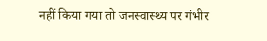नहीं किया गया तो जनस्वास्थ्य पर गंभीर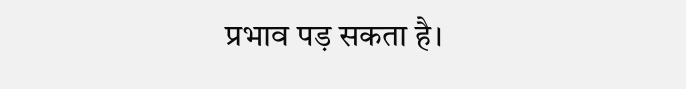प्रभाव पड़ सकता है।